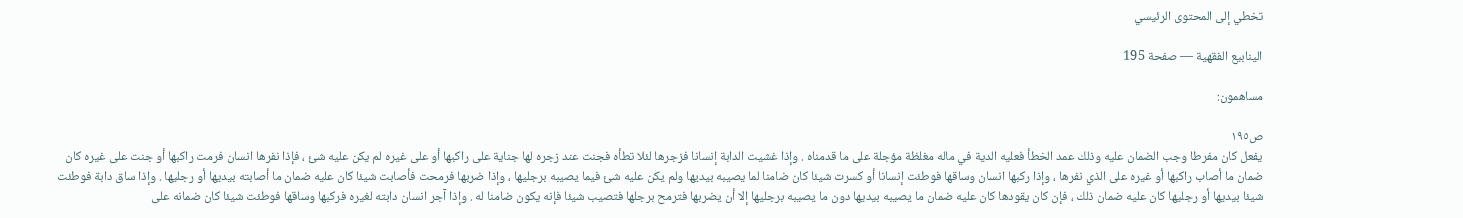تخطي إلى المحتوى الرئيسي

الينابيع الفقهية — صفحة 195

مساهمون:

ص١٩٥
يفعل كان مفرطا وجب الضمان عليه وذلك عمد الخطأ فعليه الدية في ماله مغلظة مؤجلة على ما قدمناه . وإذا غشيت الدابة إنسانا فزجرها لئلا تطأه فجنت عند زجره لها جناية على راكبها أو على غيره لم يكن عليه شئ ، فإذا نفرها انسان فرمت راكبها أو جنت على غيره كان ضمان ما أصاب راكبها أو غيره على الذي نفرها ، وإذا ركبها انسان وساقها فوطئت إنسانا أو كسرت شيئا كان ضامنا لما يصيبه بيديها ولم يكن عليه شئ فيما يصيبه برجليها ، وإذا ضربها فرمحت فأصابت شيئا كان عليه ضمان ما أصابته بيديها أو رجليها . وإذا ساق دابة فوطئت شيئا بيديها أو رجليها كان عليه ضمان ذلك ، فإن كان يقودها كان عليه ضمان ما يصيبه بيديها دون ما يصيبه برجليها إلا أن يضربها فترمح برجلها فتصيب شيئا فإنه يكون ضامنا له . وإذا آجر انسان دابته لغيره فركبها وساقها فوطئت شيئا كان ضمانه على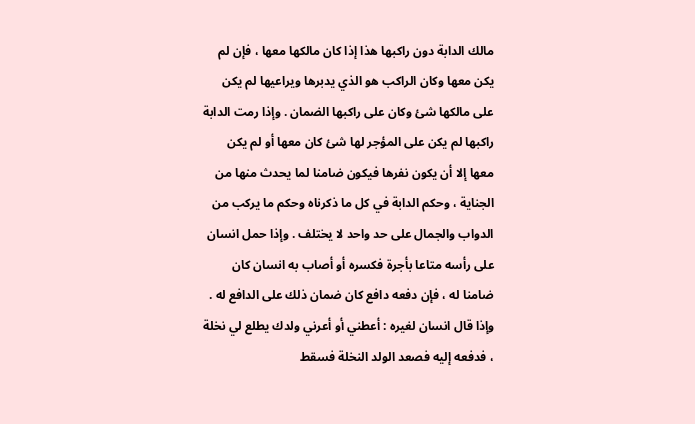مالك الدابة دون راكبها هذا إذا كان مالكها معها ، فإن لم يكن معها وكان الراكب هو الذي يدبرها ويراعيها لم يكن على مالكها شئ وكان على راكبها الضمان . وإذا رمت الدابة راكبها لم يكن على المؤجر لها شئ كان معها أو لم يكن معها إلا أن يكون نفرها فيكون ضامنا لما يحدث منها من الجناية ، وحكم الدابة في كل ما ذكرناه وحكم ما يركب من الدواب والجمال على حد واحد لا يختلف . وإذا حمل انسان على رأسه متاعا بأجرة فكسره أو أصاب به انسان كان ضامنا له ، فإن دفعه دافع كان ضمان ذلك على الدافع له . وإذا قال انسان لغيره : أعطني أو أعرني ولدك يطلع لي نخلة ، فدفعه إليه فصعد الولد النخلة فسقط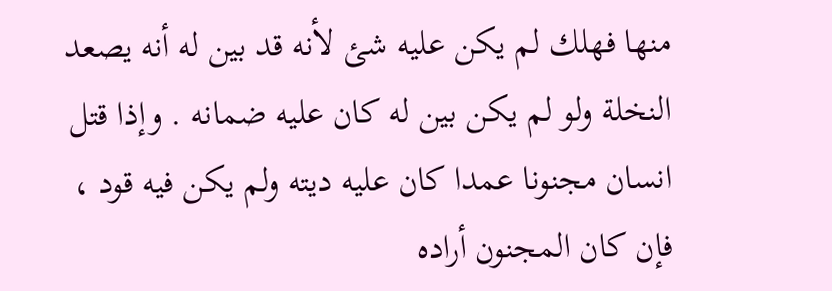منها فهلك لم يكن عليه شئ لأنه قد بين له أنه يصعد النخلة ولو لم يكن بين له كان عليه ضمانه . وإذا قتل انسان مجنونا عمدا كان عليه ديته ولم يكن فيه قود ، فإن كان المجنون أراده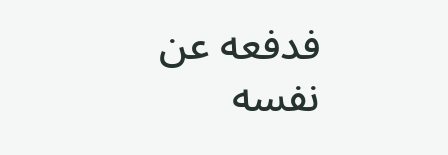فدفعه عن نفسه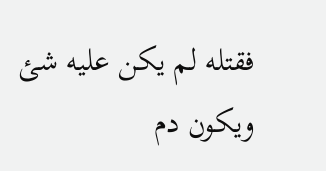فقتله لم يكن عليه شئ ويكون دم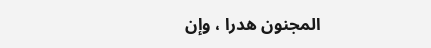المجنون هدرا ، وإن